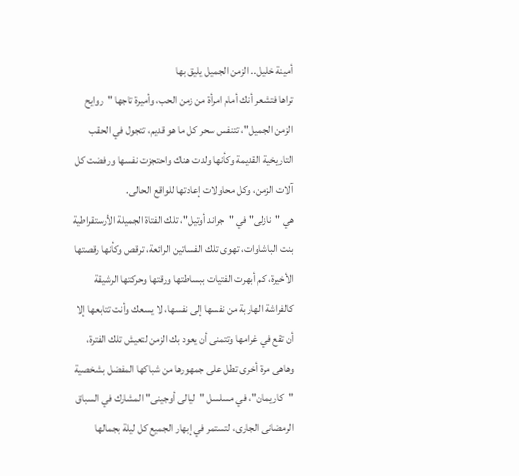أمينة خليل.. الزمن الجميل يليق بها
تراها فتشعر أنك أمام امرأة من زمن الحب، وأميرة تاجها "روايح الزمن الجميل"، تتنفس سحر كل ما هو قديم، تتجول في الحقب التاريخية القديمة وكأنها ولدت هناك واحتجزت نفسها ورفضت كل آلات الزمن، وكل محاولات إعادتها للواقع الحالى.
هي "نازلى" في "جراند أوتيل"، تلك الفتاة الجميلة الأرستقراطية بنت الباشاوات، تهوى تلك الفساتين الرائعة، ترقص وكأنها رقصتها الأخيرة، كم أبهرت الفتيات ببساطتها ورقتها وحركتها الرشيقة كالفراشة الهاربة من نفسها إلى نفسها، لا يسعك وأنت تتابعها إلا أن تقع في غرامها وتتمنى أن يعود بك الزمن لتعيش تلك الفترة، وهاهى مرة أخرى تطل على جمهورها من شباكها المفضل بشخصية "كاريمان"، في مسلسل "ليالى أوجينى" المشارك في السباق الرمضانى الجارى، لتستمر في إبهار الجميع كل ليلة بجمالها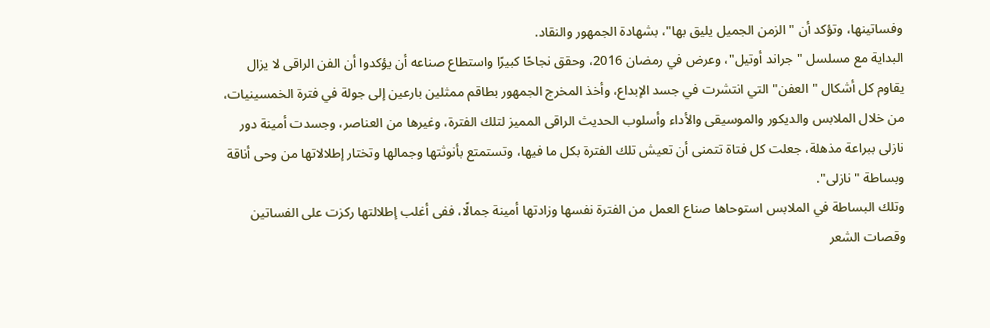وفساتينها، وتؤكد أن "الزمن الجميل يليق بها"، بشهادة الجمهور والنقاد.
البداية مع مسلسل "جراند أوتيل"، وعرض في رمضان 2016، وحقق نجاحًا كبيرًا واستطاع صناعه أن يؤكدوا أن الفن الراقى لا يزال يقاوم كل أشكال "العفن" التي انتشرت في جسد الإبداع، وأخذ المخرج الجمهور بطاقم ممثلين بارعين إلى جولة في فترة الخمسينيات، من خلال الملابس والديكور والموسيقى والأداء وأسلوب الحديث الراقى المميز لتلك الفترة، وغيرها من العناصر، وجسدت أمينة دور نازلى ببراعة مذهلة، جعلت كل فتاة تتمنى أن تعيش تلك الفترة بكل ما فيها، وتستمتع بأنوثتها وجمالها وتختار إطلالاتها من وحى أناقة وبساطة "نازلى".
وتلك البساطة في الملابس استوحاها صناع العمل من الفترة نفسها وزادتها أمينة جمالًا، ففى أغلب إطلالتها ركزت على الفساتين وقصات الشعر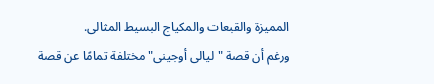المميزة والقبعات والمكياج البسيط المثالى.
ورغم أن قصة "ليالى أوجينى" مختلفة تمامًا عن قصة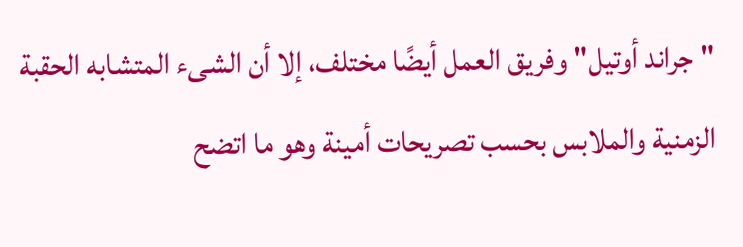"جراند أوتيل" وفريق العمل أيضًا مختلف، إلا أن الشىء المتشابه الحقبة الزمنية والملابس بحسب تصريحات أمينة وهو ما اتضح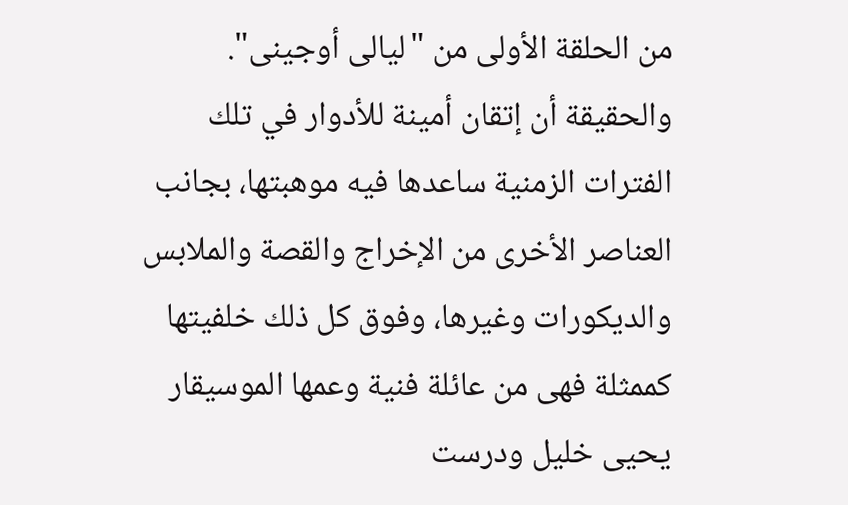من الحلقة الأولى من "ليالى أوجينى".
والحقيقة أن إتقان أمينة للأدوار في تلك الفترات الزمنية ساعدها فيه موهبتها، بجانب العناصر الأخرى من الإخراج والقصة والملابس والديكورات وغيرها، وفوق كل ذلك خلفيتها كممثلة فهى من عائلة فنية وعمها الموسيقار يحيى خليل ودرست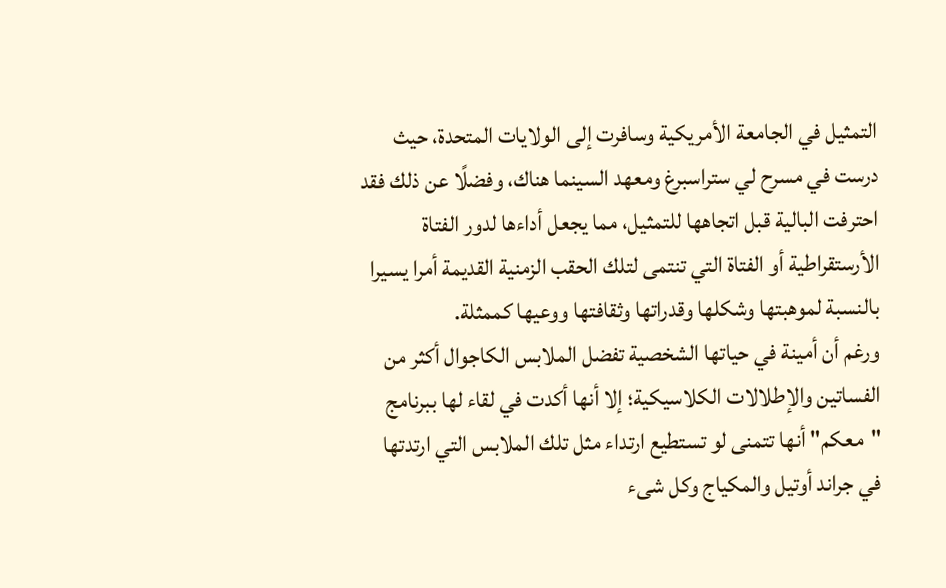التمثيل في الجامعة الأمريكية وسافرت إلى الولايات المتحدة، حيث درست في مسرح لي ستراسبرغ ومعهد السينما هناك، وفضلًا عن ذلك فقد احترفت البالية قبل اتجاهها للتمثيل، مما يجعل أداءها لدور الفتاة الأرستقراطية أو الفتاة التي تنتمى لتلك الحقب الزمنية القديمة أمرا يسيرا بالنسبة لموهبتها وشكلها وقدراتها وثقافتها ووعيها كممثلة.
ورغم أن أمينة في حياتها الشخصية تفضل الملابس الكاجوال أكثر من الفساتين والإطلالات الكلاسيكية؛ إلا أنها أكدت في لقاء لها ببرنامج "معكم" أنها تتمنى لو تستطيع ارتداء مثل تلك الملابس التي ارتدتها في جراند أوتيل والمكياج وكل شىء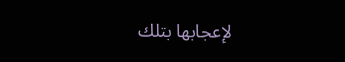لإعجابها بتلك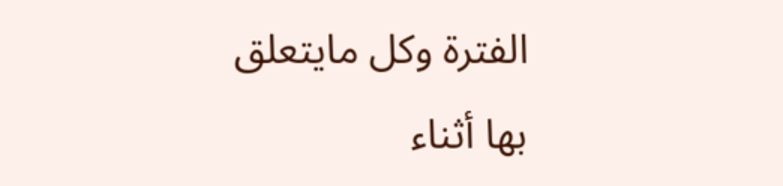الفترة وكل مايتعلق بها أثناء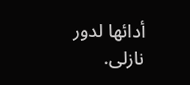أدائها لدور نازلى.